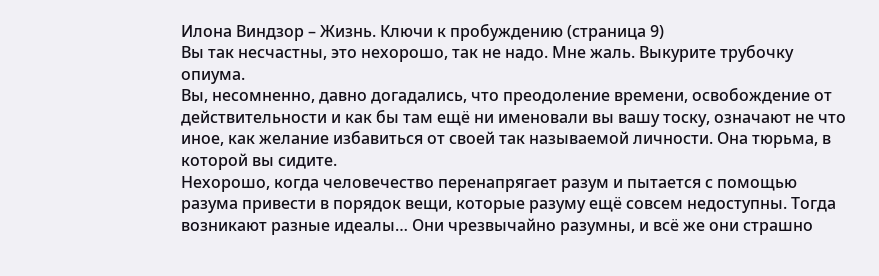Илона Виндзор – Жизнь. Ключи к пробуждению (страница 9)
Вы так несчастны, это нехорошо, так не надо. Мне жаль. Выкурите трубочку опиума.
Вы, несомненно, давно догадались, что преодоление времени, освобождение от действительности и как бы там ещё ни именовали вы вашу тоску, означают не что иное, как желание избавиться от своей так называемой личности. Она тюрьма, в которой вы сидите.
Нехорошо, когда человечество перенапрягает разум и пытается с помощью разума привести в порядок вещи, которые разуму ещё совсем недоступны. Тогда возникают разные идеалы… Они чрезвычайно разумны, и всё же они страшно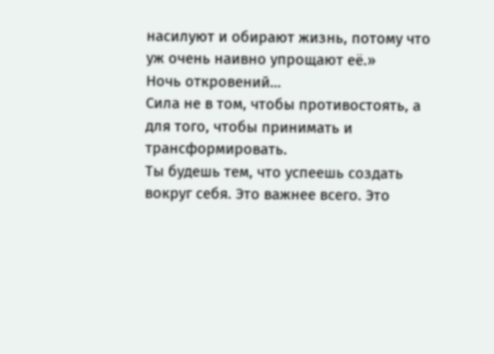насилуют и обирают жизнь, потому что уж очень наивно упрощают её.»
Ночь откровений…
Сила не в том, чтобы противостоять, а для того, чтобы принимать и трансформировать.
Ты будешь тем, что успеешь создать вокруг себя. Это важнее всего. Это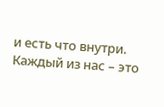и есть что внутри.
Каждый из нас – это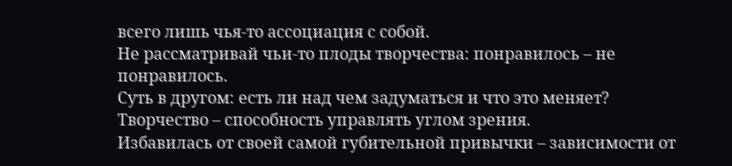всего лишь чья-то ассоциация с собой.
Не рассматривай чьи-то плоды творчества: понравилось – не понравилось.
Суть в другом: есть ли над чем задуматься и что это меняет?
Творчество – способность управлять углом зрения.
Избавилась от своей самой губительной привычки – зависимости от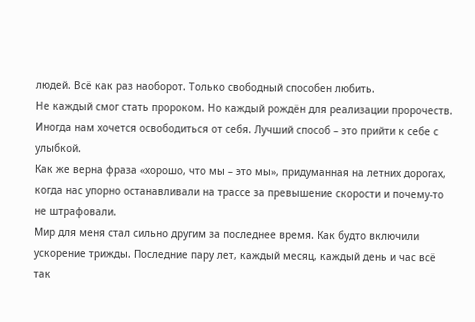людей. Всё как раз наоборот. Только свободный способен любить.
Не каждый смог стать пророком. Но каждый рождён для реализации пророчеств.
Иногда нам хочется освободиться от себя. Лучший способ – это прийти к себе с улыбкой.
Как же верна фраза «хорошо, что мы – это мы», придуманная на летних дорогах, когда нас упорно останавливали на трассе за превышение скорости и почему-то не штрафовали.
Мир для меня стал сильно другим за последнее время. Как будто включили ускорение трижды. Последние пару лет, каждый месяц, каждый день и час всё так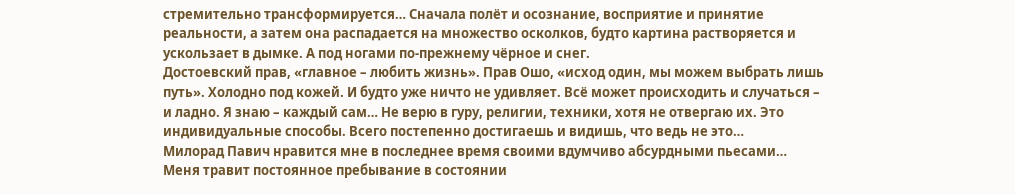стремительно трансформируется… Сначала полёт и осознание, восприятие и принятие реальности, а затем она распадается на множество осколков, будто картина растворяется и ускользает в дымке. А под ногами по-прежнему чёрное и снег.
Достоевский прав, «главное – любить жизнь». Прав Ошо, «исход один, мы можем выбрать лишь путь». Холодно под кожей. И будто уже ничто не удивляет. Всё может происходить и случаться – и ладно. Я знаю – каждый сам… Не верю в гуру, религии, техники, хотя не отвергаю их. Это индивидуальные способы. Всего постепенно достигаешь и видишь, что ведь не это…
Милорад Павич нравится мне в последнее время своими вдумчиво абсурдными пьесами…
Меня травит постоянное пребывание в состоянии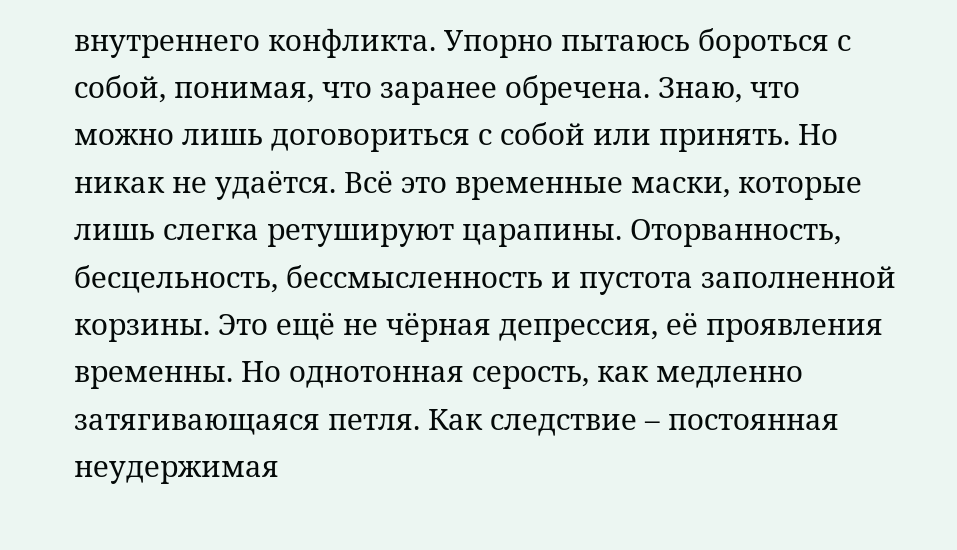внутреннего конфликта. Упорно пытаюсь бороться с собой, понимая, что заранее обречена. Знаю, что можно лишь договориться с собой или принять. Но никак не удаётся. Всё это временные маски, которые лишь слегка ретушируют царапины. Оторванность, бесцельность, бессмысленность и пустота заполненной корзины. Это ещё не чёрная депрессия, её проявления временны. Но однотонная серость, как медленно затягивающаяся петля. Как следствие – постоянная неудержимая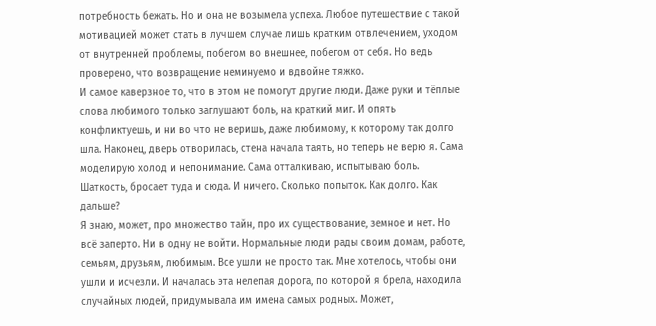потребность бежать. Но и она не возымела успеха. Любое путешествие с такой мотивацией может стать в лучшем случае лишь кратким отвлечением, уходом от внутренней проблемы, побегом во внешнее, побегом от себя. Но ведь проверено, что возвращение неминуемо и вдвойне тяжко.
И самое каверзное то, что в этом не помогут другие люди. Даже руки и тёплые слова любимого только заглушают боль, на краткий миг. И опять конфликтуешь, и ни во что не веришь, даже любимому, к которому так долго шла. Наконец, дверь отворилась, стена начала таять, но теперь не верю я. Сама моделирую холод и непонимание. Сама отталкиваю, испытываю боль. Шаткость, бросает туда и сюда. И ничего. Сколько попыток. Как долго. Как дальше?
Я знаю, может, про множество тайн, про их существование, земное и нет. Но всё заперто. Ни в одну не войти. Нормальные люди рады своим домам, работе, семьям, друзьям, любимым. Все ушли не просто так. Мне хотелось, чтобы они ушли и исчезли. И началась эта нелепая дорога, по которой я брела, находила случайных людей, придумывала им имена самых родных. Может,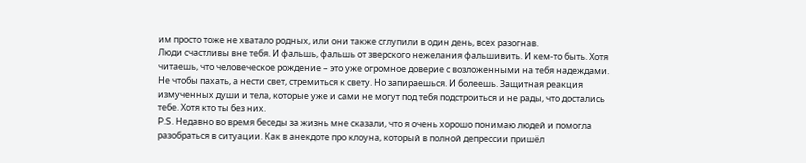им просто тоже не хватало родных, или они также сглупили в один день, всех разогнав.
Люди счастливы вне тебя. И фальшь, фальшь от зверского нежелания фальшивить. И кем-то быть. Хотя читаешь, что человеческое рождение – это уже огромное доверие с возложенными на тебя надеждами. Не чтобы пахать, а нести свет, стремиться к свету. Но запираешься. И болеешь. Защитная реакция измученных души и тела, которые уже и сами не могут под тебя подстроиться и не рады, что достались тебе. Хотя кто ты без них.
P.S. Недавно во время беседы за жизнь мне сказали, что я очень хорошо понимаю людей и помогла разобраться в ситуации. Как в анекдоте про клоуна, который в полной депрессии пришёл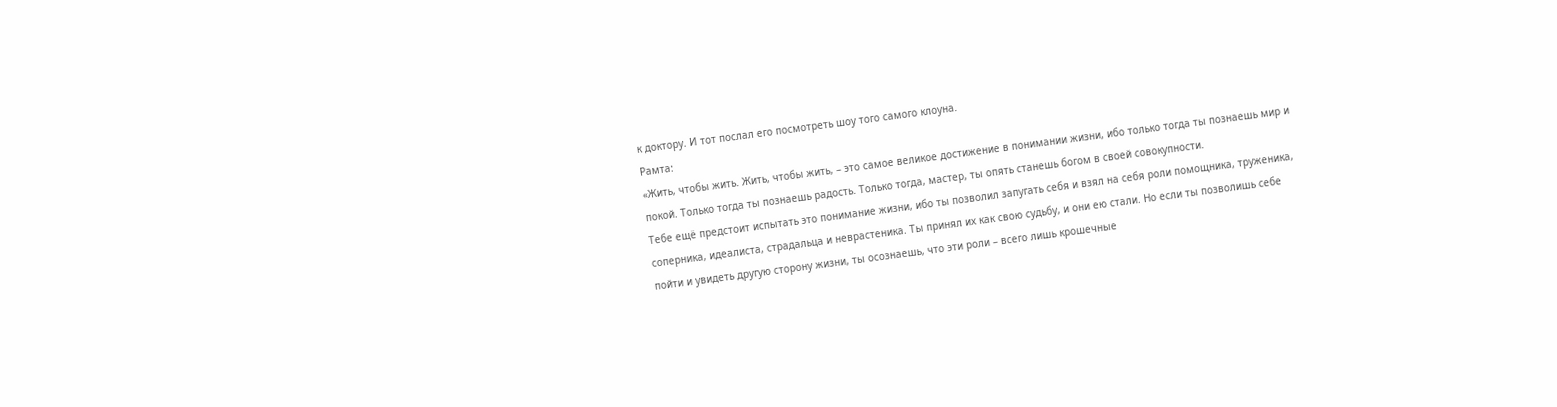к доктору. И тот послал его посмотреть шоу того самого клоуна.
Рамта:
«Жить, чтобы жить. Жить, чтобы жить, – это самое великое достижение в понимании жизни, ибо только тогда ты познаешь мир и покой. Только тогда ты познаешь радость. Только тогда, мастер, ты опять станешь богом в своей совокупности.
Тебе ещё предстоит испытать это понимание жизни, ибо ты позволил запугать себя и взял на себя роли помощника, труженика, соперника, идеалиста, страдальца и неврастеника. Ты принял их как свою судьбу, и они ею стали. Но если ты позволишь себе пойти и увидеть другую сторону жизни, ты осознаешь, что эти роли – всего лишь крошечные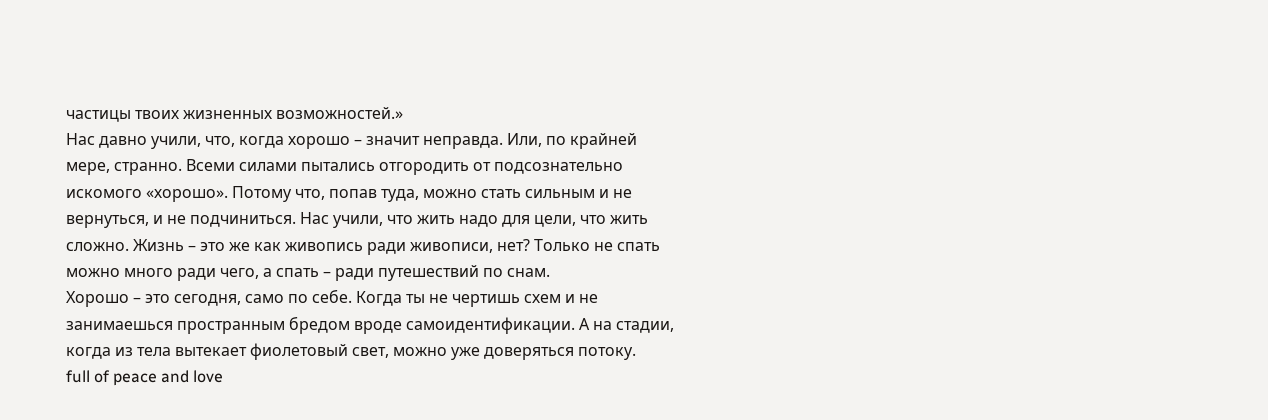частицы твоих жизненных возможностей.»
Нас давно учили, что, когда хорошо – значит неправда. Или, по крайней мере, странно. Всеми силами пытались отгородить от подсознательно искомого «хорошо». Потому что, попав туда, можно стать сильным и не вернуться, и не подчиниться. Нас учили, что жить надо для цели, что жить сложно. Жизнь – это же как живопись ради живописи, нет? Только не спать можно много ради чего, а спать – ради путешествий по снам.
Хорошо – это сегодня, само по себе. Когда ты не чертишь схем и не занимаешься пространным бредом вроде самоидентификации. А на стадии, когда из тела вытекает фиолетовый свет, можно уже доверяться потоку.
full of peace and love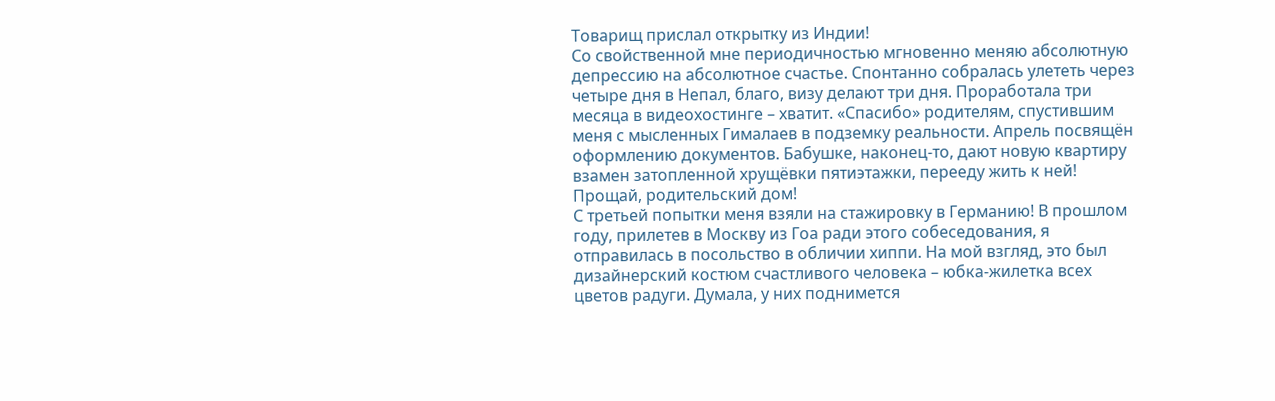Товарищ прислал открытку из Индии!
Со свойственной мне периодичностью мгновенно меняю абсолютную депрессию на абсолютное счастье. Спонтанно собралась улететь через четыре дня в Непал, благо, визу делают три дня. Проработала три месяца в видеохостинге – хватит. «Спасибо» родителям, спустившим меня с мысленных Гималаев в подземку реальности. Апрель посвящён оформлению документов. Бабушке, наконец-то, дают новую квартиру взамен затопленной хрущёвки пятиэтажки, перееду жить к ней! Прощай, родительский дом!
С третьей попытки меня взяли на стажировку в Германию! В прошлом году, прилетев в Москву из Гоа ради этого собеседования, я отправилась в посольство в обличии хиппи. На мой взгляд, это был дизайнерский костюм счастливого человека – юбка-жилетка всех цветов радуги. Думала, у них поднимется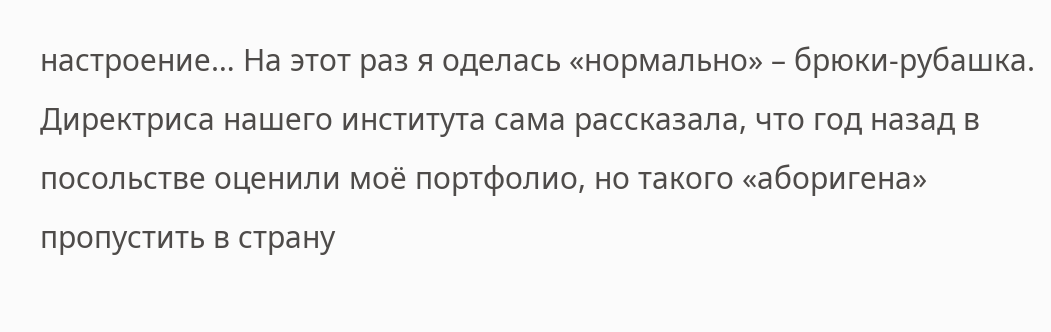настроение… На этот раз я оделась «нормально» – брюки-рубашка. Директриса нашего института сама рассказала, что год назад в посольстве оценили моё портфолио, но такого «аборигена» пропустить в страну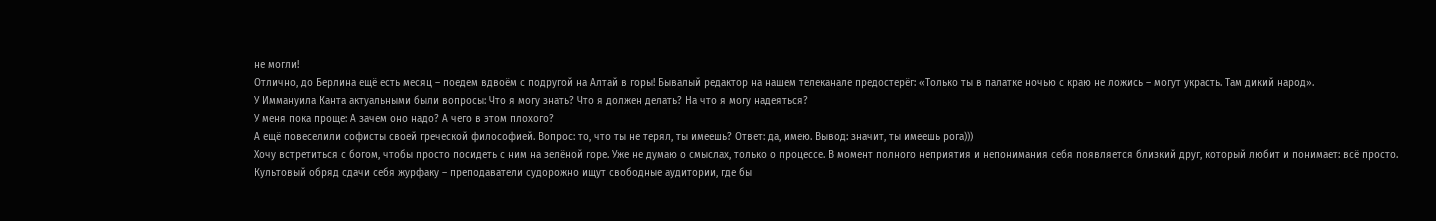не могли!
Отлично, до Берлина ещё есть месяц – поедем вдвоём с подругой на Алтай в горы! Бывалый редактор на нашем телеканале предостерёг: «Только ты в палатке ночью с краю не ложись – могут украсть. Там дикий народ».
У Иммануила Канта актуальными были вопросы: Что я могу знать? Что я должен делать? На что я могу надеяться?
У меня пока проще: А зачем оно надо? А чего в этом плохого?
А ещё повеселили софисты своей греческой философией. Вопрос: то, что ты не терял, ты имеешь? Ответ: да, имею. Вывод: значит, ты имеешь рога)))
Хочу встретиться с богом, чтобы просто посидеть с ним на зелёной горе. Уже не думаю о смыслах, только о процессе. В момент полного неприятия и непонимания себя появляется близкий друг, который любит и понимает: всё просто.
Культовый обряд сдачи себя журфаку – преподаватели судорожно ищут свободные аудитории, где бы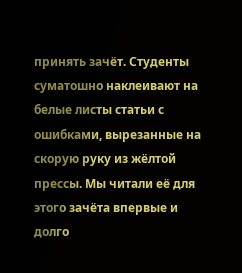принять зачёт. Студенты суматошно наклеивают на белые листы статьи с ошибками, вырезанные на скорую руку из жёлтой прессы. Мы читали её для этого зачёта впервые и долго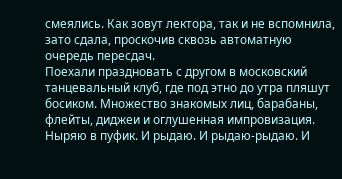смеялись. Как зовут лектора, так и не вспомнила, зато сдала, проскочив сквозь автоматную очередь пересдач.
Поехали праздновать с другом в московский танцевальный клуб, где под этно до утра пляшут босиком. Множество знакомых лиц, барабаны, флейты, диджеи и оглушенная импровизация. Ныряю в пуфик. И рыдаю. И рыдаю-рыдаю. И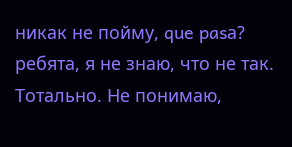никак не пойму, que pasа? ребята, я не знаю, что не так. Тотально. Не понимаю,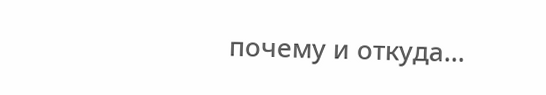почему и откуда…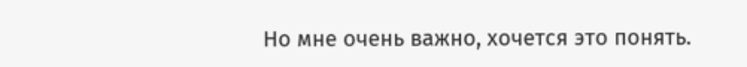Но мне очень важно, хочется это понять.